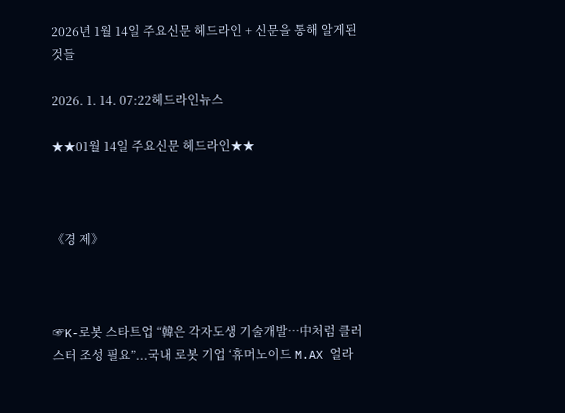2026년 1월 14일 주요신문 헤드라인 + 신문을 통해 알게된 것들

2026. 1. 14. 07:22헤드라인뉴스

★★01월 14일 주요신문 헤드라인★★



《경 제》



☞K-로봇 스타트업 “韓은 각자도생 기술개발…中처럼 클러스터 조성 필요”...국내 로봇 기업 ‘휴머노이드 M.AX 얼라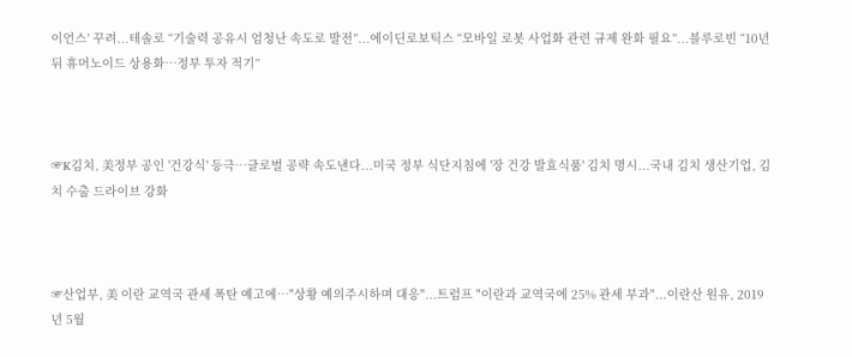이언스’ 꾸려...테솔로 “기술력 공유시 엄청난 속도로 발전”...에이딘로보틱스 “모바일 로봇 사업화 관련 규제 완화 필요”...블루로빈 “10년 뒤 휴머노이드 상용화…정부 투자 적기”



☞K김치, 美정부 공인 '건강식' 등극…글로벌 공략 속도낸다...미국 정부 식단지침에 '장 건강 발효식품' 김치 명시...국내 김치 생산기업, 김치 수출 드라이브 강화



☞산업부, 美 이란 교역국 관세 폭탄 예고에…"상황 예의주시하며 대응"...트럼프 "이란과 교역국에 25% 관세 부과"...이란산 원유, 2019년 5월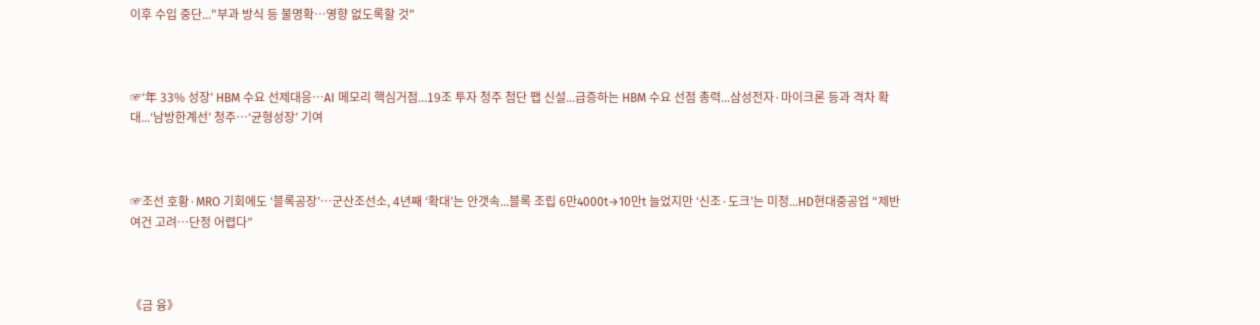이후 수입 중단..."부과 방식 등 불명확…영향 없도록할 것"



☞‘年 33% 성장’ HBM 수요 선제대응…AI 메모리 핵심거점...19조 투자 청주 첨단 팹 신설...급증하는 HBM 수요 선점 총력...삼성전자·마이크론 등과 격차 확대...‘남방한계선’ 청주…‘균형성장’ 기여



☞조선 호황·MRO 기회에도 ‘블록공장’…군산조선소, 4년째 ‘확대’는 안갯속...블록 조립 6만4000t→10만t 늘었지만 ‘신조·도크’는 미정...HD현대중공업 “제반 여건 고려…단정 어렵다”



《금 융》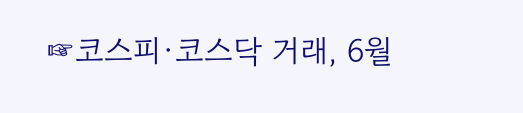☞코스피·코스닥 거래, 6월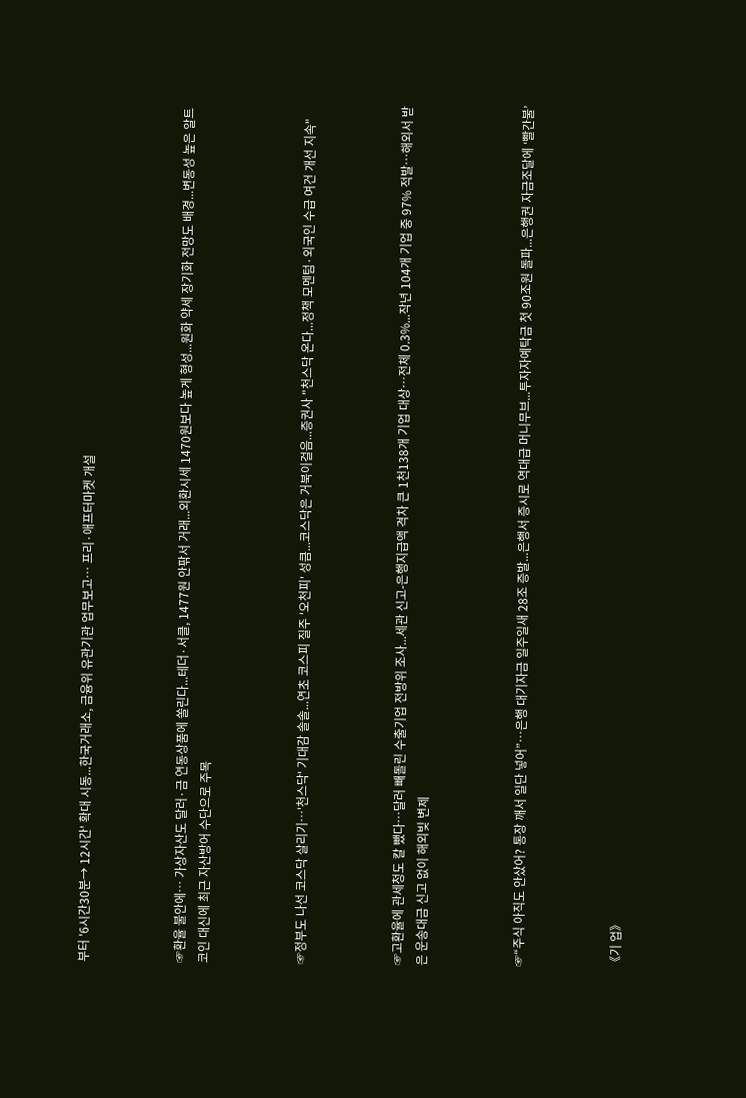부터 '6시간30분→ 12시간' 확대 시동...한국거래소, 금융위 유관기관 업무보고… 프리·애프터마켓 개설



☞환율 불안에… 가상자산도 달러·금 연동상품에 쏠린다...테더·서클, 1477원 안팎서 거래...외환시세 1470원보다 높게 형성...원화 약세 장기화 전망도 배경...변동성 높은 알트코인 대신에 최근 자산방어 수단으로 주목



☞정부도 나선 코스닥 살리기…'천스닥' 기대감 솔솔...연초 코스피 질주 '오천피' 성큼...코스닥은 거북이걸음...증권사 "천스닥 온다...정책 모멘텀·외국인 수급 여건 개선 지속"



☞고환율에 관세청도 칼 뺐다…달러 빼돌린 수출기업 전방위 조사...세관 신고-은행지급액 격차 큰 1천138개 기업 대상…전체 0.3%...작년 104개 기업 중 97% 적발…해외서 받은 운송대금 신고 없이 해외빚 변제



☞“주식 아직도 안샀어? 통장 깨서 일단 넣어”…은행 대기자금 일주일새 28조 증발...은행서 증시로 역대급 머니무브...투자자예탁금 첫 90조원 돌파...은행권 자금조달에 ‘빨간불’



《기 업》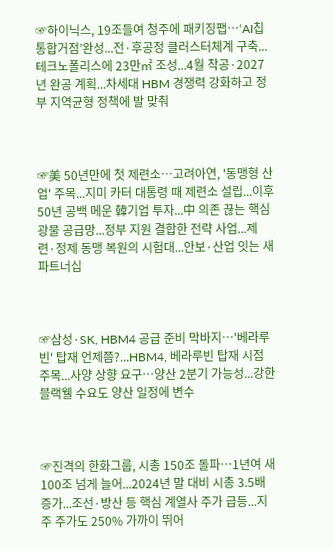☞하이닉스, 19조들여 청주에 패키징팹…‘AI칩 통합거점’완성...전·후공정 클러스터체계 구축...테크노폴리스에 23만㎡ 조성...4월 착공·2027년 완공 계획...차세대 HBM 경쟁력 강화하고 정부 지역균형 정책에 발 맞춰



☞美 50년만에 첫 제련소…고려아연, '동맹형 산업' 주목...지미 카터 대통령 때 제련소 설립...이후 50년 공백 메운 韓기업 투자...中 의존 끊는 핵심광물 공급망...정부 지원 결합한 전략 사업...제련·정제 동맹 복원의 시험대...안보·산업 잇는 새 파트너십



☞삼성·SK, HBM4 공급 준비 막바지…'베라루빈' 탑재 언제쯤?...HBM4, 베라루빈 탑재 시점 주목...사양 상향 요구…양산 2분기 가능성...강한 블랙웰 수요도 양산 일정에 변수



☞진격의 한화그룹, 시총 150조 돌파…1년여 새 100조 넘게 늘어...2024년 말 대비 시총 3.5배 증가...조선·방산 등 핵심 계열사 주가 급등...지주 주가도 250% 가까이 뛰어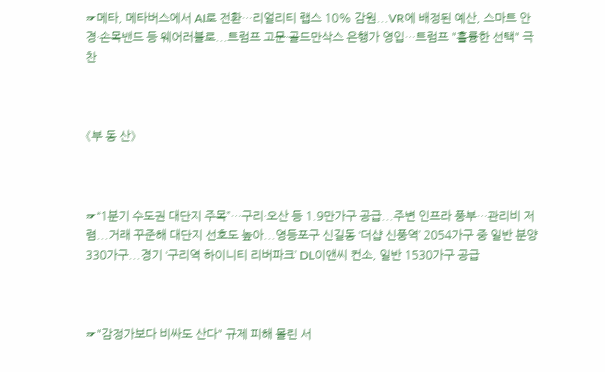☞메타, 메타버스에서 AI로 전환…리얼리티 랩스 10% 감원...VR에 배정된 예산, 스마트 안경·손목밴드 등 웨어러블로...트럼프 고문·골드만삭스 은행가 영입…트럼프 "훌륭한 선택" 극찬



《부 동 산》



☞“1분기 수도권 대단지 주목”…구리·오산 등 1.9만가구 공급...주변 인프라 풍부…관리비 저렴...거래 꾸준해 대단지 선호도 높아...영등포구 신길동 ‘더샵 신풍역’ 2054가구 중 일반 분양 330가구...경기 ‘구리역 하이니티 리버파크’ DL이앤씨 컨소, 일반 1530가구 공급



☞"감정가보다 비싸도 산다" 규제 피해 몰린 서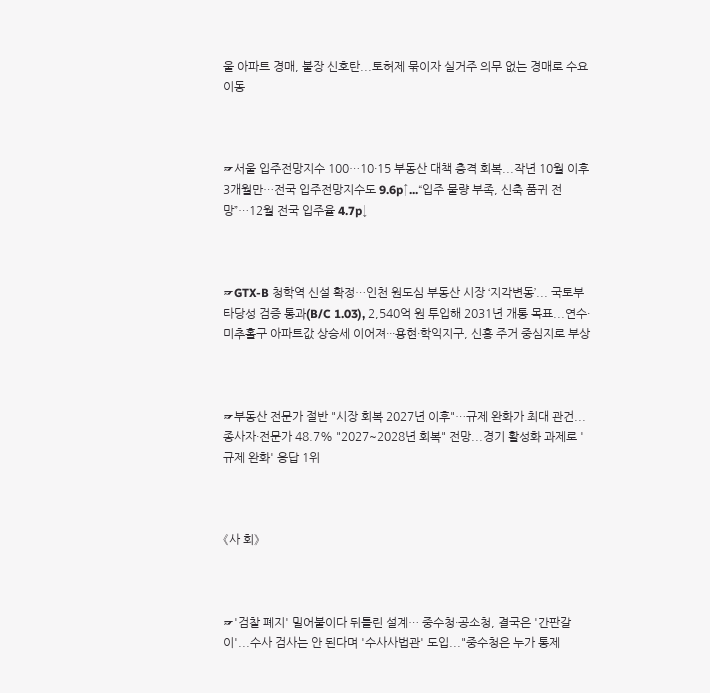울 아파트 경매, 불장 신호탄...토허제 묶이자 실거주 의무 없는 경매로 수요 이동



☞서울 입주전망지수 100…10·15 부동산 대책 충격 회복...작년 10월 이후 3개월만…전국 입주전망지수도 9.6p↑...“입주 물량 부족, 신축 품귀 전망”…12월 전국 입주율 4.7p↓



☞GTX-B 청학역 신설 확정…인천 원도심 부동산 시장 ‘지각변동’... 국토부 타당성 검증 통과(B/C 1.03), 2,540억 원 투입해 2031년 개통 목표...연수·미추홀구 아파트값 상승세 이어져···용현·학익지구, 신흥 주거 중심지로 부상



☞부동산 전문가 절반 "시장 회복 2027년 이후"…규제 완화가 최대 관건...종사자·전문가 48.7% "2027~2028년 회복" 전망...경기 활성화 과제로 '규제 완화' 응답 1위



《사 회》



☞'검찰 폐지' 밀어붙이다 뒤틀린 설계… 중수청·공소청, 결국은 '간판갈이'...수사 검사는 안 된다며 '수사사법관' 도입..."중수청은 누가 통제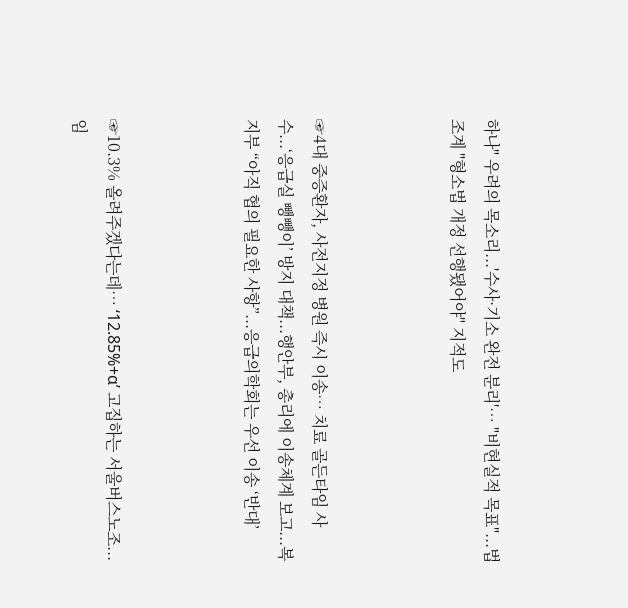하나" 우려의 목소리...'수사·기소 완전 분리'… "비현실적 목표"...법조계 "형소법 개정 선행됐어야" 지적도



☞4대 중증환자, 사전지정 병원 즉시 이송… 치료 골든타임 사수...‘응급실 뺑뺑이’ 방지 대책...행안부, 총리에 이송체계 보고...복지부 “아직 협의 필요한 사항”...응급의학회는 우선 이송 ‘반대’



☞10.3% 올려주겠다는데… ‘12.85%+α’ 고집하는 서울버스노조...임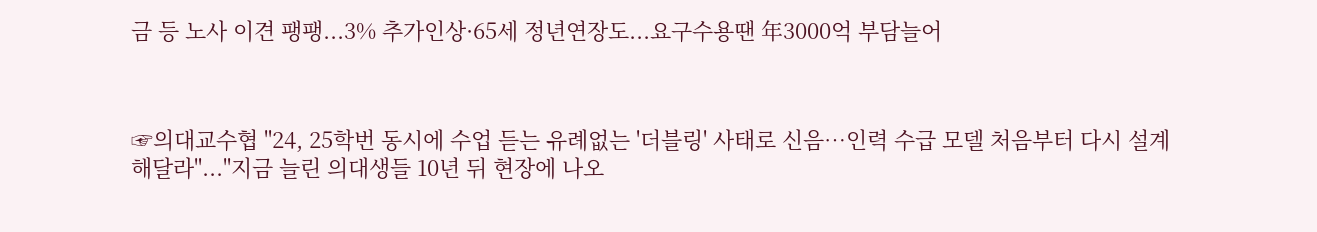금 등 노사 이견 팽팽...3% 추가인상·65세 정년연장도...요구수용땐 年3000억 부담늘어



☞의대교수협 "24, 25학번 동시에 수업 듣는 유례없는 '더블링' 사태로 신음…인력 수급 모델 처음부터 다시 설계해달라"..."지금 늘린 의대생들 10년 뒤 현장에 나오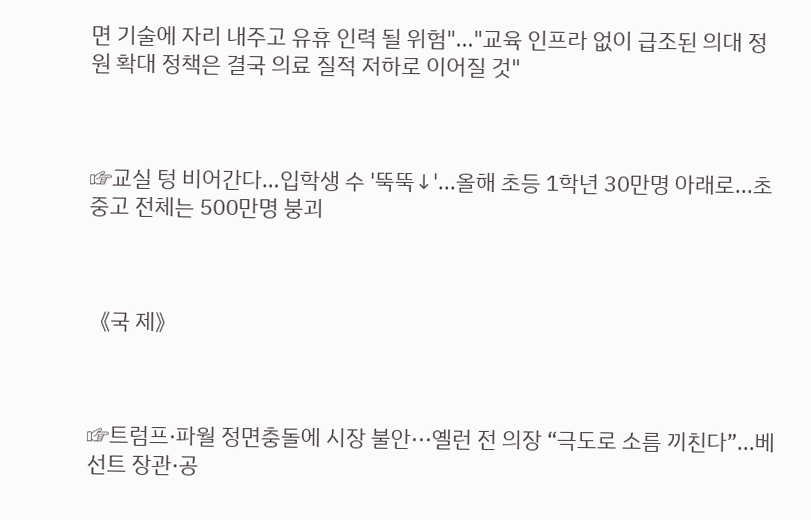면 기술에 자리 내주고 유휴 인력 될 위험"..."교육 인프라 없이 급조된 의대 정원 확대 정책은 결국 의료 질적 저하로 이어질 것"



☞교실 텅 비어간다…입학생 수 '뚝뚝↓'...올해 초등 1학년 30만명 아래로...초중고 전체는 500만명 붕괴



《국 제》



☞트럼프·파월 정면충돌에 시장 불안···옐런 전 의장 “극도로 소름 끼친다”...베선트 장관·공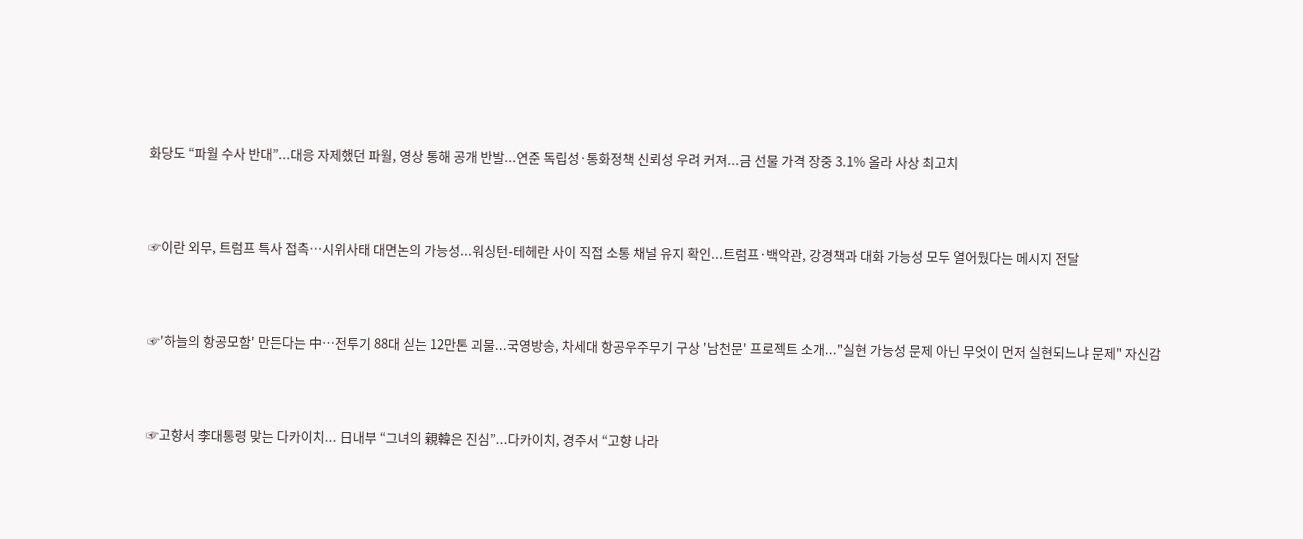화당도 “파월 수사 반대”...대응 자제했던 파월, 영상 통해 공개 반발...연준 독립성·통화정책 신뢰성 우려 커져...금 선물 가격 장중 3.1% 올라 사상 최고치



☞이란 외무, 트럼프 특사 접촉…시위사태 대면논의 가능성...워싱턴-테헤란 사이 직접 소통 채널 유지 확인...트럼프·백악관, 강경책과 대화 가능성 모두 열어뒀다는 메시지 전달



☞'하늘의 항공모함' 만든다는 中…전투기 88대 싣는 12만톤 괴물...국영방송, 차세대 항공우주무기 구상 '남천문' 프로젝트 소개..."실현 가능성 문제 아닌 무엇이 먼저 실현되느냐 문제" 자신감



☞고향서 李대통령 맞는 다카이치... 日내부 “그녀의 親韓은 진심”...다카이치, 경주서 “고향 나라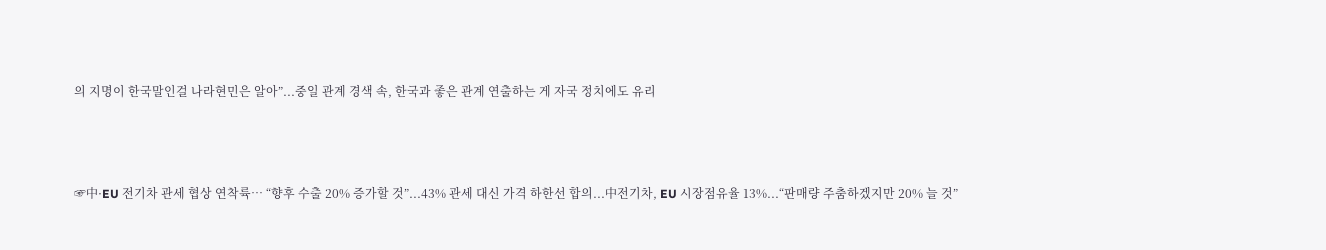의 지명이 한국말인걸 나라현민은 알아”...중일 관계 경색 속, 한국과 좋은 관계 연출하는 게 자국 정치에도 유리



☞中·EU 전기차 관세 협상 연착륙… “향후 수출 20% 증가할 것”...43% 관세 대신 가격 하한선 합의...中전기차, EU 시장점유율 13%...“판매량 주춤하겠지만 20% 늘 것”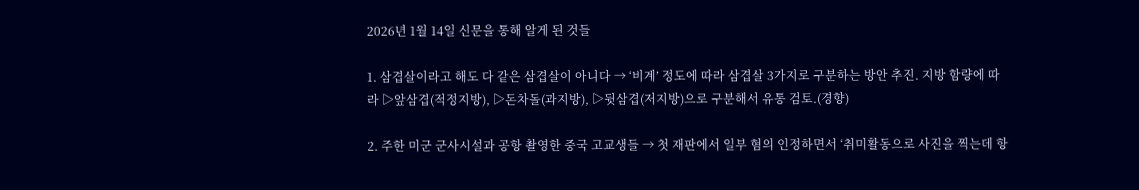2026년 1월 14일 신문을 통해 알게 된 것들

1. 삼겹살이라고 해도 다 같은 삼겹살이 아니다 → ‘비계’ 정도에 따라 삼겹살 3가지로 구분하는 방안 추진. 지방 함량에 따라 ▷앞삼겹(적정지방), ▷돈차돌(과지방), ▷뒷삼겹(저지방)으로 구분해서 유통 검토.(경향)

2. 주한 미군 군사시설과 공항 촬영한 중국 고교생들 → 첫 재판에서 일부 혐의 인정하면서 ‘취미활동으로 사진을 찍는데 항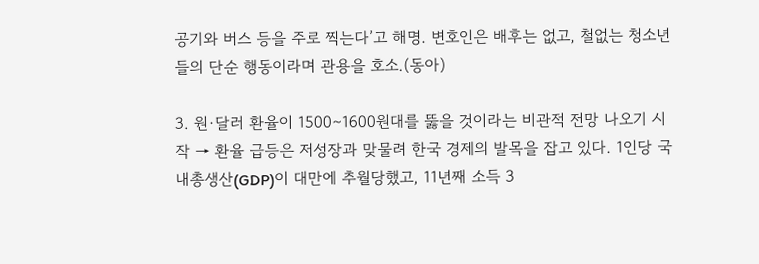공기와 버스 등을 주로 찍는다’고 해명. 변호인은 배후는 없고, 철없는 청소년들의 단순 행동이라며 관용을 호소.(동아)

3. 원·달러 환율이 1500∼1600원대를 뚫을 것이라는 비관적 전망 나오기 시작 → 환율 급등은 저성장과 맞물려 한국 경제의 발목을 잡고 있다. 1인당 국내총생산(GDP)이 대만에 추월당했고, 11년째 소득 3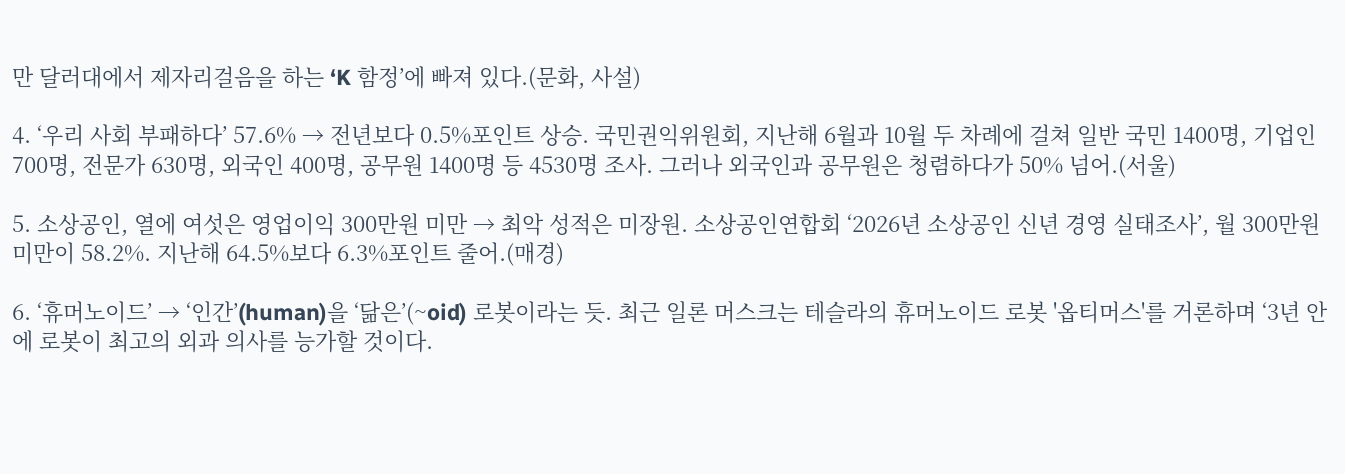만 달러대에서 제자리걸음을 하는 ‘K 함정’에 빠져 있다.(문화, 사설)

4. ‘우리 사회 부패하다’ 57.6% → 전년보다 0.5%포인트 상승. 국민권익위원회, 지난해 6월과 10월 두 차례에 걸쳐 일반 국민 1400명, 기업인 700명, 전문가 630명, 외국인 400명, 공무원 1400명 등 4530명 조사. 그러나 외국인과 공무원은 청렴하다가 50% 넘어.(서울)

5. 소상공인, 열에 여섯은 영업이익 300만원 미만 → 최악 성적은 미장원. 소상공인연합회 ‘2026년 소상공인 신년 경영 실태조사’, 월 300만원 미만이 58.2%. 지난해 64.5%보다 6.3%포인트 줄어.(매경)

6. ‘휴머노이드’ → ‘인간’(human)을 ‘닮은’(~oid) 로봇이라는 듯. 최근 일론 머스크는 테슬라의 휴머노이드 로봇 '옵티머스'를 거론하며 ‘3년 안에 로봇이 최고의 외과 의사를 능가할 것이다.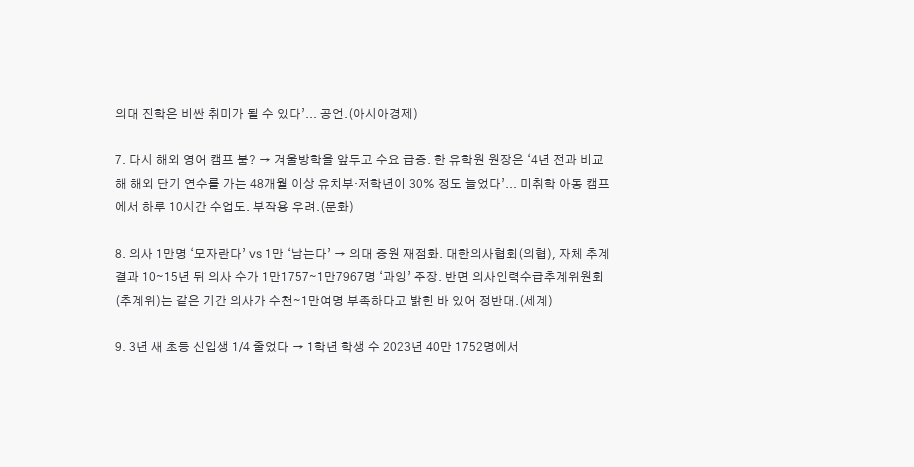의대 진학은 비싼 취미가 될 수 있다’... 공언.(아시아경제)

7. 다시 해외 영어 캠프 붐? → 겨울방학을 앞두고 수요 급증. 한 유학원 원장은 ‘4년 전과 비교해 해외 단기 연수를 가는 48개월 이상 유치부·저학년이 30% 정도 늘었다’... 미취학 아동 캠프에서 하루 10시간 수업도. 부작용 우려.(문화)

8. 의사 1만명 ‘모자란다’ vs 1만 ‘남는다’ → 의대 증원 재점화. 대한의사협회(의협), 자체 추계 결과 10∼15년 뒤 의사 수가 1만1757∼1만7967명 ‘과잉’ 주장. 반면 의사인력수급추계위원회(추계위)는 같은 기간 의사가 수천∼1만여명 부족하다고 밝힌 바 있어 정반대.(세계)

9. 3년 새 초등 신입생 1/4 줄었다 → 1학년 학생 수 2023년 40만 1752명에서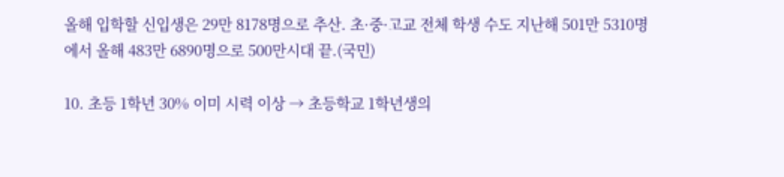올해 입학할 신입생은 29만 8178명으로 추산. 초·중·고교 전체 학생 수도 지난해 501만 5310명에서 올해 483만 6890명으로 500만시대 끝.(국민)

10. 초등 1학년 30% 이미 시력 이상 → 초등학교 1학년생의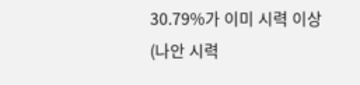30.79%가 이미 시력 이상(나안 시력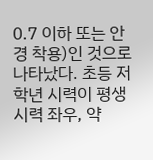0.7 이하 또는 안경 착용)인 것으로 나타났다. 초등 저학년 시력이 평생 시력 좌우, 약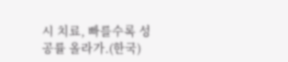시 치료, 빠를수록 성공률 올라가.(한국)